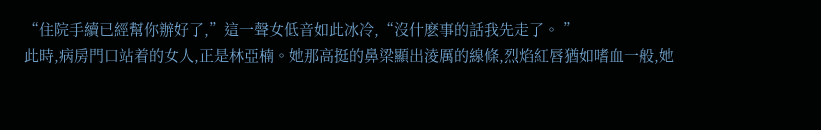“住院手續已經幫你辦好了,”這一聲女低音如此冰冷,“沒什麽事的話我先走了。 ”
此時,病房門口站着的女人,正是林亞楠。她那高挺的鼻梁顯出淩厲的線條,烈焰紅唇猶如嗜血一般,她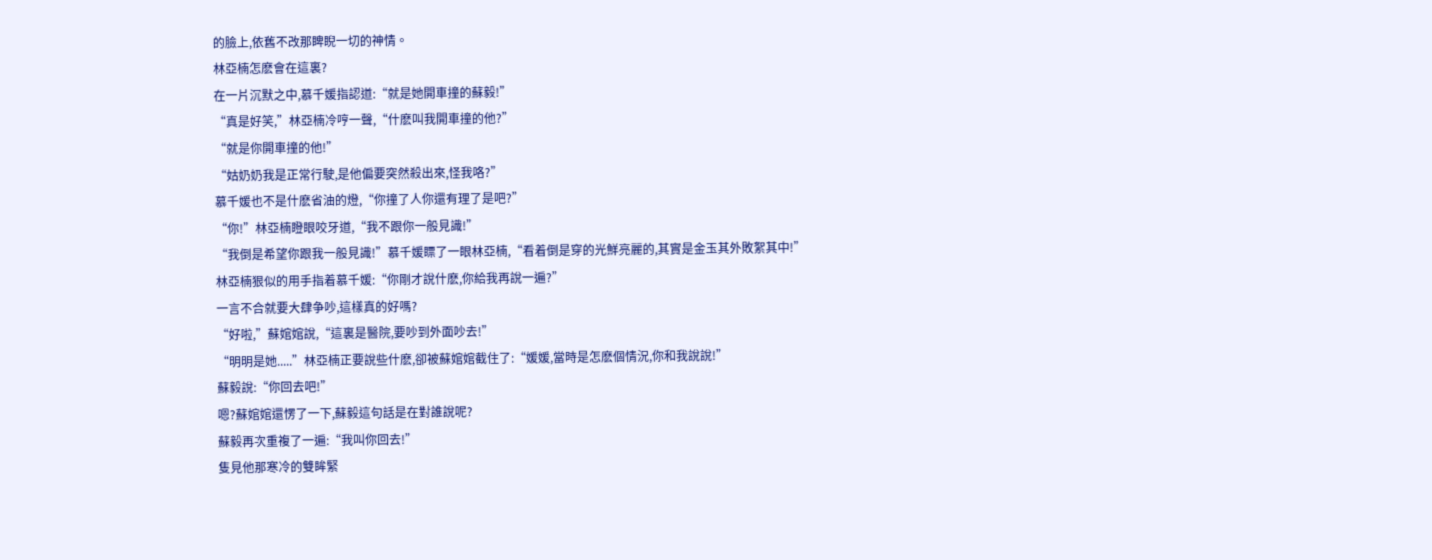的臉上,依舊不改那睥睨一切的神情。
林亞楠怎麽會在這裏?
在一片沉默之中,慕千媛指認道:“就是她開車撞的蘇毅!”
“真是好笑,”林亞楠冷哼一聲,“什麽叫我開車撞的他?”
“就是你開車撞的他!”
“姑奶奶我是正常行駛,是他偏要突然殺出來,怪我咯?”
慕千媛也不是什麽省油的燈,“你撞了人你還有理了是吧?”
“你!”林亞楠瞪眼咬牙道,“我不跟你一般見識!”
“我倒是希望你跟我一般見識!”慕千媛瞟了一眼林亞楠,“看着倒是穿的光鮮亮麗的,其實是金玉其外敗絮其中!”
林亞楠狠似的用手指着慕千媛:“你剛才說什麽,你給我再說一遍?”
一言不合就要大肆争吵,這樣真的好嗎?
“好啦,”蘇婠婠說,“這裏是醫院,要吵到外面吵去!”
“明明是她.....”林亞楠正要說些什麽,卻被蘇婠婠截住了:“媛媛,當時是怎麽個情況,你和我說說!”
蘇毅說:“你回去吧!”
嗯?蘇婠婠還愣了一下,蘇毅這句話是在對誰說呢?
蘇毅再次重複了一遍:“我叫你回去!”
隻見他那寒冷的雙眸緊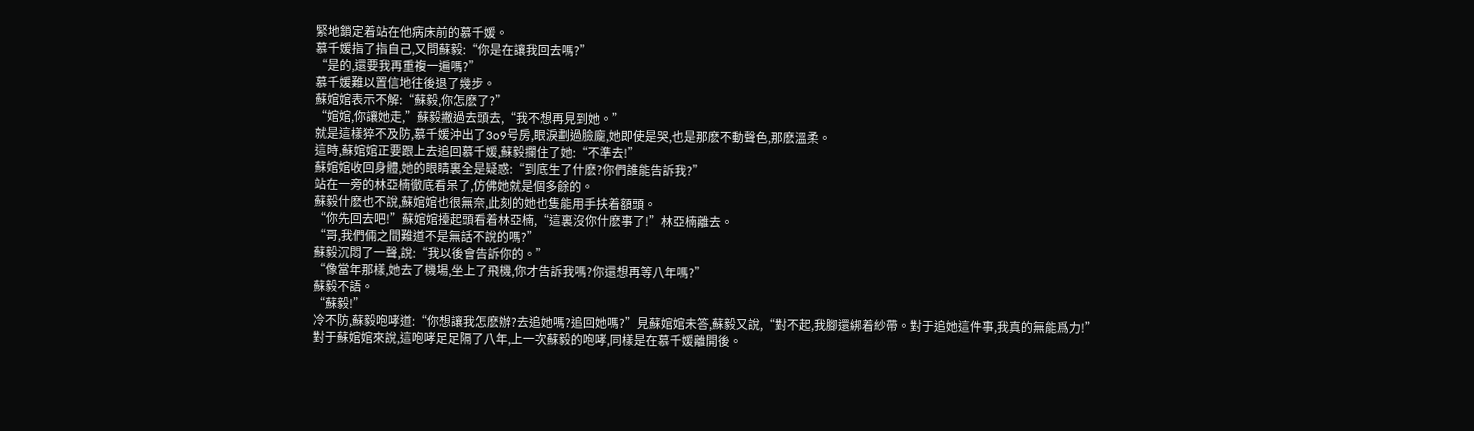緊地鎖定着站在他病床前的慕千媛。
慕千媛指了指自己,又問蘇毅:“你是在讓我回去嗎?”
“是的,還要我再重複一遍嗎?”
慕千媛難以置信地往後退了幾步。
蘇婠婠表示不解:“蘇毅,你怎麽了?”
“婠婠,你讓她走,”蘇毅撇過去頭去,“我不想再見到她。”
就是這樣猝不及防,慕千媛沖出了3o9号房,眼淚劃過臉龐,她即使是哭,也是那麽不動聲色,那麽溫柔。
這時,蘇婠婠正要跟上去追回慕千媛,蘇毅攔住了她:“不準去!”
蘇婠婠收回身體,她的眼睛裏全是疑惑:“到底生了什麽?你們誰能告訴我?”
站在一旁的林亞楠徹底看呆了,仿佛她就是個多餘的。
蘇毅什麽也不說,蘇婠婠也很無奈,此刻的她也隻能用手扶着額頭。
“你先回去吧!”蘇婠婠擡起頭看着林亞楠,“這裏沒你什麽事了!”林亞楠離去。
“哥,我們倆之間難道不是無話不說的嗎?”
蘇毅沉悶了一聲,說:“我以後會告訴你的。”
“像當年那樣,她去了機場,坐上了飛機,你才告訴我嗎?你還想再等八年嗎?”
蘇毅不語。
“蘇毅!”
冷不防,蘇毅咆哮道:“你想讓我怎麽辦?去追她嗎?追回她嗎?”見蘇婠婠未答,蘇毅又說,“對不起,我腳還綁着紗帶。對于追她這件事,我真的無能爲力!”
對于蘇婠婠來說,這咆哮足足隔了八年,上一次蘇毅的咆哮,同樣是在慕千媛離開後。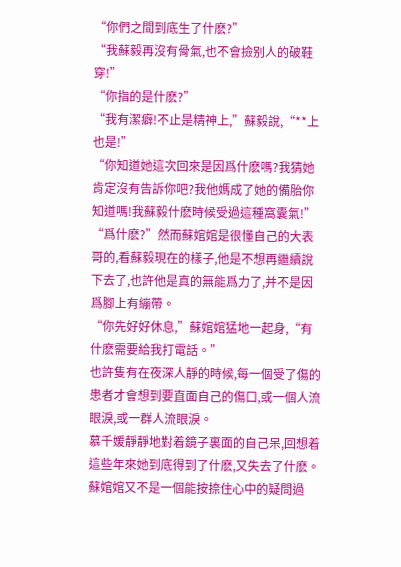“你們之間到底生了什麽?”
“我蘇毅再沒有骨氣,也不會撿别人的破鞋穿!”
“你指的是什麽?”
“我有潔癖!不止是精神上,”蘇毅說,“**上也是!”
“你知道她這次回來是因爲什麽嗎?我猜她肯定沒有告訴你吧?我他媽成了她的備胎你知道嗎!我蘇毅什麽時候受過這種窩囊氣!”
“爲什麽?”然而蘇婠婠是很懂自己的大表哥的,看蘇毅現在的樣子,他是不想再繼續說下去了,也許他是真的無能爲力了,并不是因爲腳上有繃帶。
“你先好好休息,”蘇婠婠猛地一起身,“有什麽需要給我打電話。”
也許隻有在夜深人靜的時候,每一個受了傷的患者才會想到要直面自己的傷口,或一個人流眼淚,或一群人流眼淚。
慕千媛靜靜地對着鏡子裏面的自己呆,回想着這些年來她到底得到了什麽,又失去了什麽。
蘇婠婠又不是一個能按捺住心中的疑問過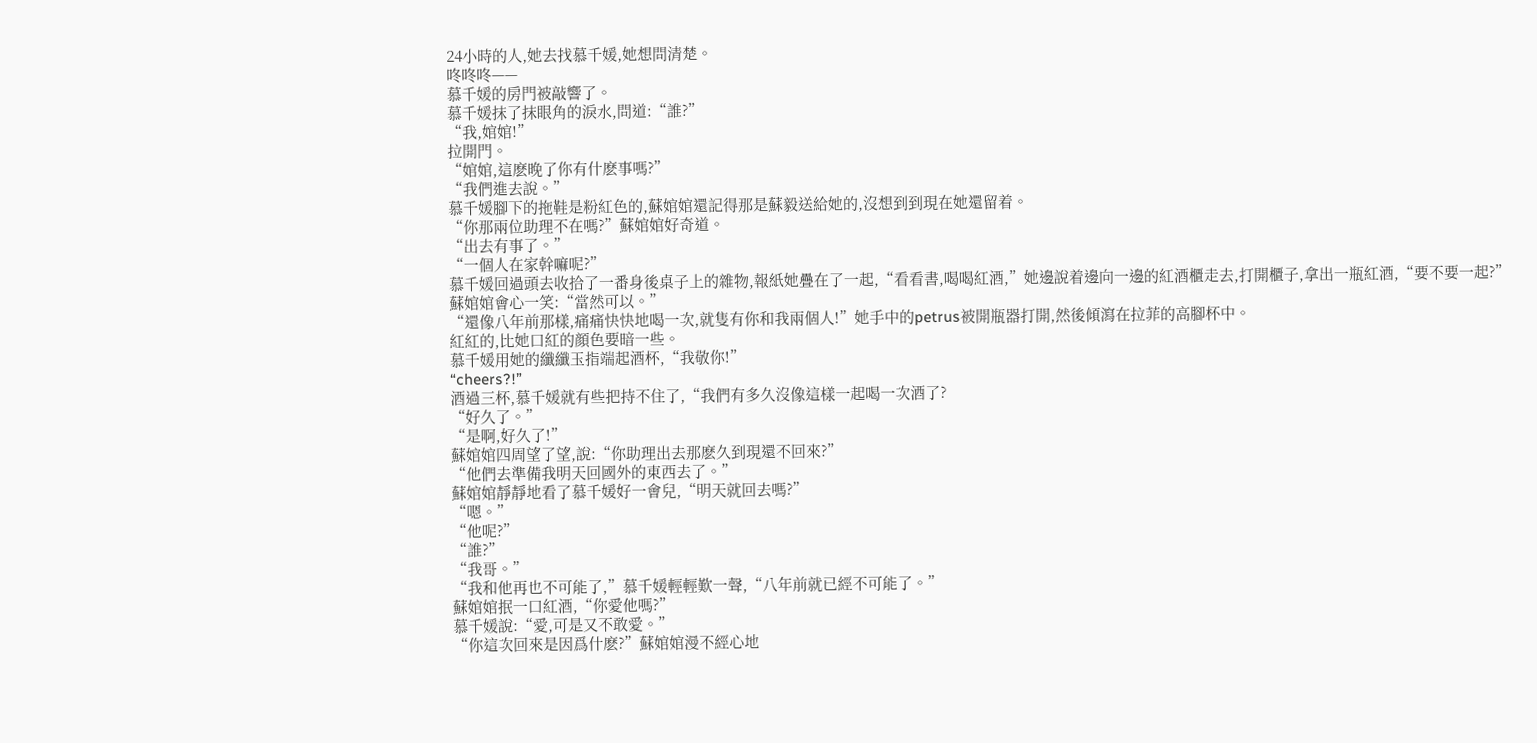24小時的人,她去找慕千媛,她想問清楚。
咚咚咚——
慕千媛的房門被敲響了。
慕千媛抹了抹眼角的淚水,問道:“誰?”
“我,婠婠!”
拉開門。
“婠婠,這麽晚了你有什麽事嗎?”
“我們進去說。”
慕千媛腳下的拖鞋是粉紅色的,蘇婠婠還記得那是蘇毅送給她的,沒想到到現在她還留着。
“你那兩位助理不在嗎?”蘇婠婠好奇道。
“出去有事了。”
“一個人在家幹嘛呢?”
慕千媛回過頭去收拾了一番身後桌子上的雜物,報紙她疊在了一起,“看看書,喝喝紅酒,”她邊說着邊向一邊的紅酒櫃走去,打開櫃子,拿出一瓶紅酒,“要不要一起?”
蘇婠婠會心一笑:“當然可以。”
“還像八年前那樣,痛痛快快地喝一次,就隻有你和我兩個人!”她手中的petrus被開瓶器打開,然後傾瀉在拉菲的高腳杯中。
紅紅的,比她口紅的顔色要暗一些。
慕千媛用她的纖纖玉指端起酒杯,“我敬你!”
“cheers?!”
酒過三杯,慕千媛就有些把持不住了,“我們有多久沒像這樣一起喝一次酒了?
“好久了。”
“是啊,好久了!”
蘇婠婠四周望了望,說:“你助理出去那麽久到現還不回來?”
“他們去準備我明天回國外的東西去了。”
蘇婠婠靜靜地看了慕千媛好一會兒,“明天就回去嗎?”
“嗯。”
“他呢?”
“誰?”
“我哥。”
“我和他再也不可能了,”慕千媛輕輕歎一聲,“八年前就已經不可能了。”
蘇婠婠抿一口紅酒,“你愛他嗎?”
慕千媛說:“愛,可是又不敢愛。”
“你這次回來是因爲什麽?”蘇婠婠漫不經心地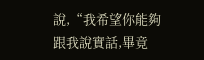說,“我希望你能夠跟我說實話,畢竟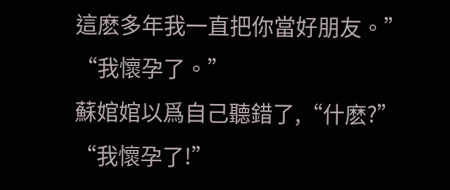這麽多年我一直把你當好朋友。”
“我懷孕了。”
蘇婠婠以爲自己聽錯了,“什麽?”
“我懷孕了!”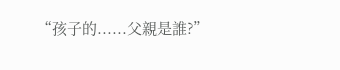“孩子的......父親是誰?”